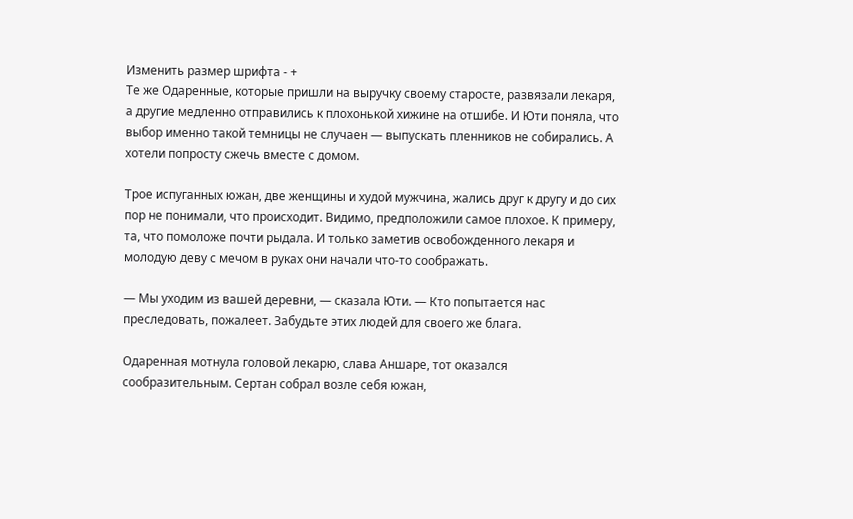Изменить размер шрифта - +
Те же Одаренные, которые пришли на выручку своему старосте, развязали лекаря, а другие медленно отправились к плохонькой хижине на отшибе. И Юти поняла, что выбор именно такой темницы не случаен — выпускать пленников не собирались. А хотели попросту сжечь вместе с домом.

Трое испуганных южан, две женщины и худой мужчина, жались друг к другу и до сих пор не понимали, что происходит. Видимо, предположили самое плохое. К примеру, та, что помоложе почти рыдала. И только заметив освобожденного лекаря и молодую деву с мечом в руках они начали что-то соображать.

— Мы уходим из вашей деревни, — сказала Юти. — Кто попытается нас преследовать, пожалеет. Забудьте этих людей для своего же блага.

Одаренная мотнула головой лекарю, слава Аншаре, тот оказался сообразительным. Сертан собрал возле себя южан,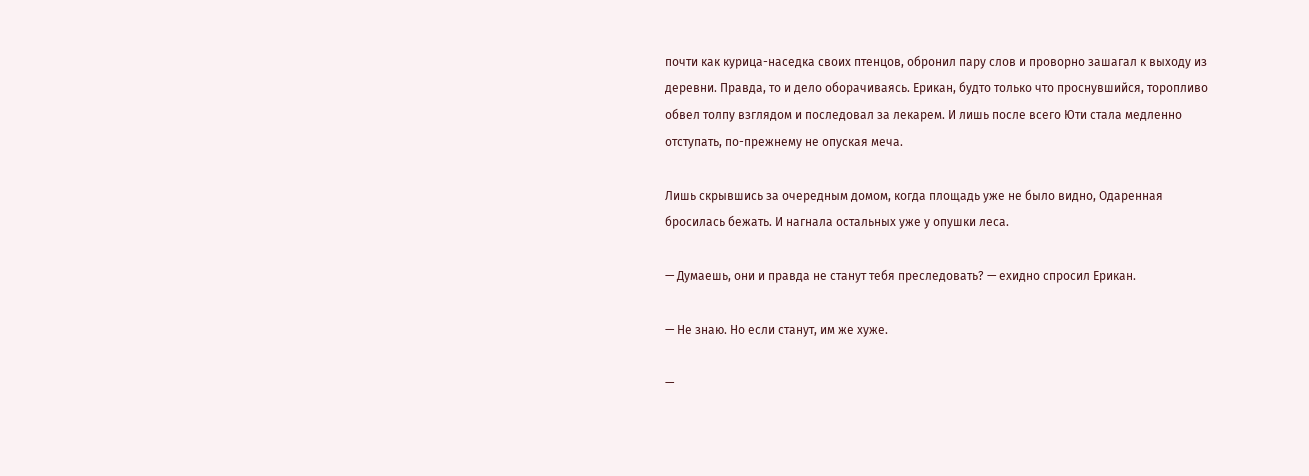почти как курица-наседка своих птенцов, обронил пару слов и проворно зашагал к выходу из деревни. Правда, то и дело оборачиваясь. Ерикан, будто только что проснувшийся, торопливо обвел толпу взглядом и последовал за лекарем. И лишь после всего Юти стала медленно отступать, по-прежнему не опуская меча.

Лишь скрывшись за очередным домом, когда площадь уже не было видно, Одаренная бросилась бежать. И нагнала остальных уже у опушки леса.

— Думаешь, они и правда не станут тебя преследовать? — ехидно спросил Ерикан.

— Не знаю. Но если станут, им же хуже.

—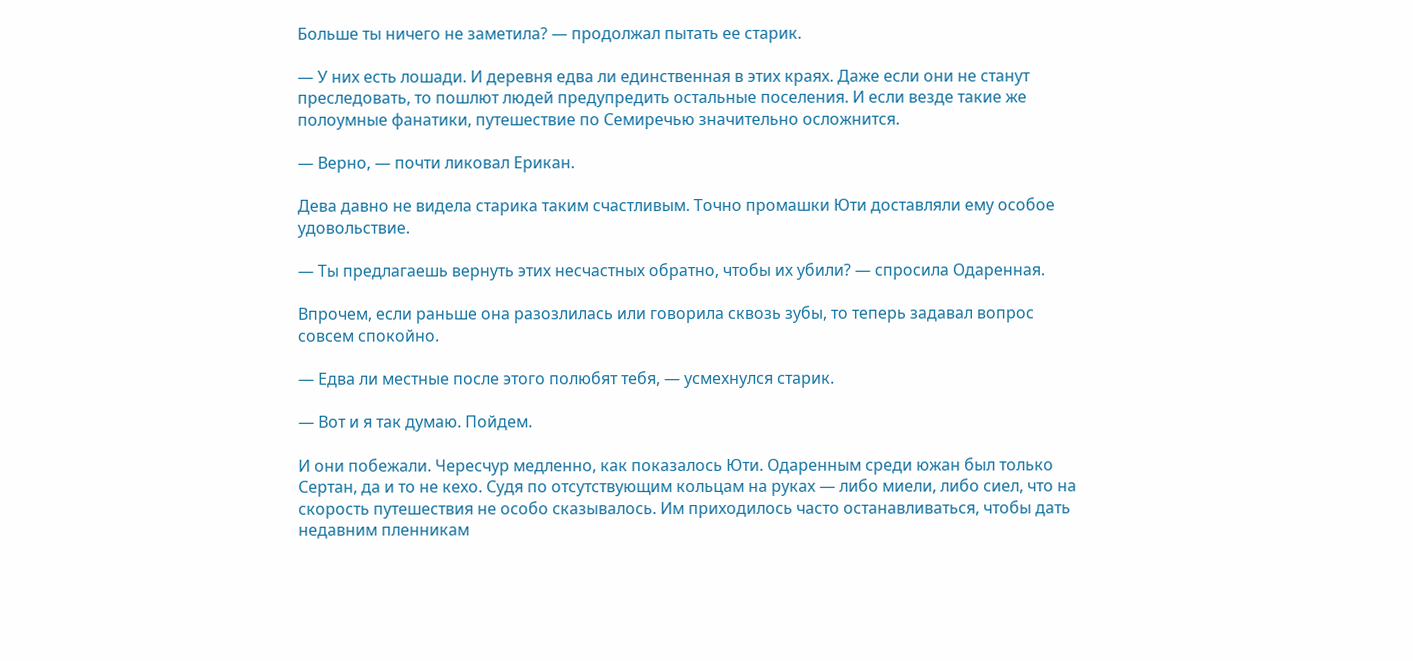Больше ты ничего не заметила? — продолжал пытать ее старик.

— У них есть лошади. И деревня едва ли единственная в этих краях. Даже если они не станут преследовать, то пошлют людей предупредить остальные поселения. И если везде такие же полоумные фанатики, путешествие по Семиречью значительно осложнится.

— Верно, — почти ликовал Ерикан.

Дева давно не видела старика таким счастливым. Точно промашки Юти доставляли ему особое удовольствие.

— Ты предлагаешь вернуть этих несчастных обратно, чтобы их убили? — спросила Одаренная.

Впрочем, если раньше она разозлилась или говорила сквозь зубы, то теперь задавал вопрос совсем спокойно.

— Едва ли местные после этого полюбят тебя, — усмехнулся старик.

— Вот и я так думаю. Пойдем.

И они побежали. Чересчур медленно, как показалось Юти. Одаренным среди южан был только Сертан, да и то не кехо. Судя по отсутствующим кольцам на руках — либо миели, либо сиел, что на скорость путешествия не особо сказывалось. Им приходилось часто останавливаться, чтобы дать недавним пленникам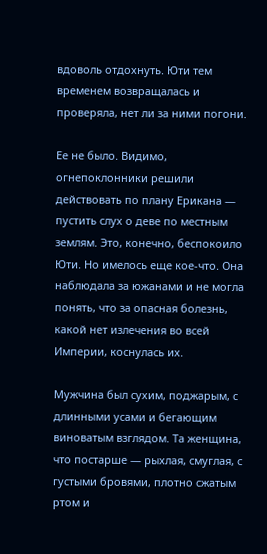вдоволь отдохнуть. Юти тем временем возвращалась и проверяла, нет ли за ними погони.

Ее не было. Видимо, огнепоклонники решили действовать по плану Ерикана — пустить слух о деве по местным землям. Это, конечно, беспокоило Юти. Но имелось еще кое-что. Она наблюдала за южанами и не могла понять, что за опасная болезнь, какой нет излечения во всей Империи, коснулась их.

Мужчина был сухим, поджарым, с длинными усами и бегающим виноватым взглядом. Та женщина, что постарше — рыхлая, смуглая, с густыми бровями, плотно сжатым ртом и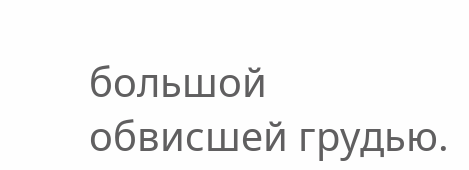большой обвисшей грудью.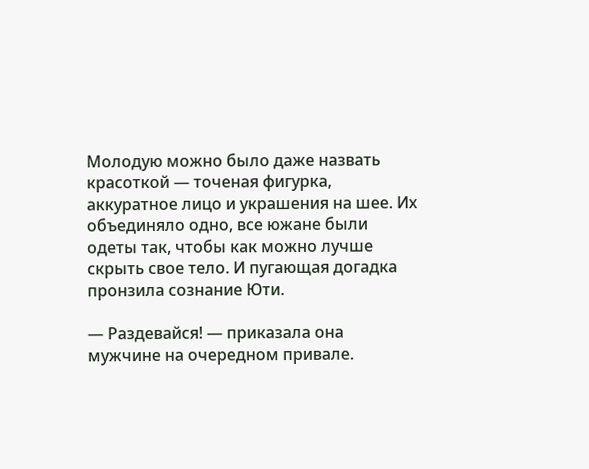Молодую можно было даже назвать красоткой — точеная фигурка, аккуратное лицо и украшения на шее. Их объединяло одно, все южане были одеты так, чтобы как можно лучше скрыть свое тело. И пугающая догадка пронзила сознание Юти.

— Раздевайся! — приказала она мужчине на очередном привале.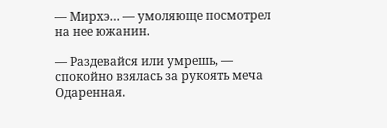— Мирхэ… — умоляюще посмотрел на нее южанин.

— Раздевайся или умрешь, — спокойно взялась за рукоять меча Одаренная.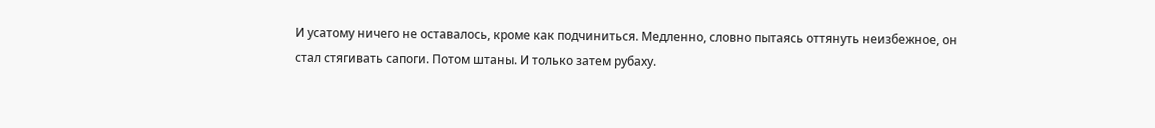И усатому ничего не оставалось, кроме как подчиниться. Медленно, словно пытаясь оттянуть неизбежное, он стал стягивать сапоги. Потом штаны. И только затем рубаху.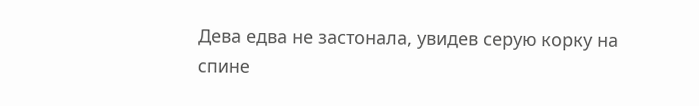Дева едва не застонала, увидев серую корку на спине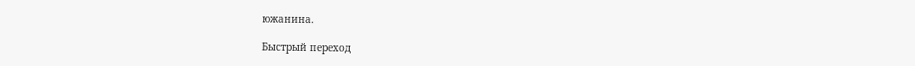южанина.

Быстрый переход